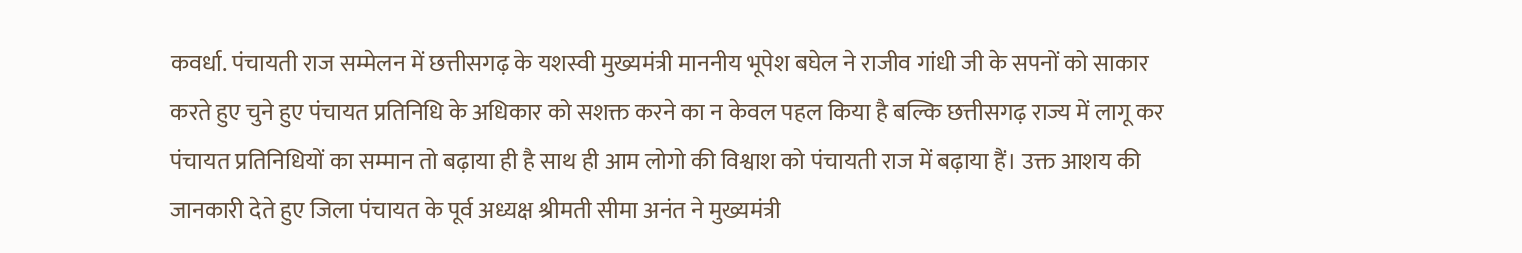कवर्धा. पंचायती राज सम्मेलन में छत्तीसगढ़ के यशस्वी मुख्यमंत्री माननीय भूपेश बघेल ने राजीव गांधी जी के सपनों को साकार करते हुए चुने हुए पंचायत प्रतिनिधि के अधिकार को सशक्त करने का न केवल पहल किया है बल्कि छत्तीसगढ़ राज्य में लागू कर पंचायत प्रतिनिधियों का सम्मान तो बढ़ाया ही है साथ ही आम लोगो की विश्वाश को पंचायती राज में बढ़ाया हैं। उक्त आशय की जानकारी देते हुए जिला पंचायत के पूर्व अध्यक्ष श्रीमती सीमा अनंत ने मुख्यमंत्री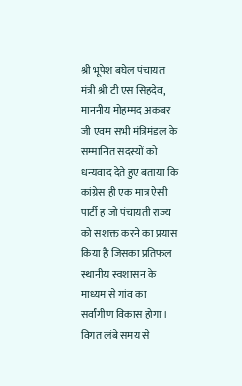श्री भूपेश बघेल पंचायत मंत्री श्री टी एस सिहदेव, माननीय मोहम्मद अकबर जी एवम सभी मंत्रिमंडल के सम्मानित सदस्यों को धन्यवाद देते हुए बताया कि कांग्रेस ही एक मात्र ऐसी पार्टी ह जो पंचायती राज्य को सशक्त करने का प्रयास किया है जिसका प्रतिफल स्थानीय स्वशासन के माध्यम से गांव का सर्वांगीण विकास होगा। विगत लंबे समय से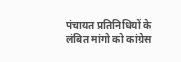पंचायत प्रतिनिधियों के लंबित मांगो को कांग्रेस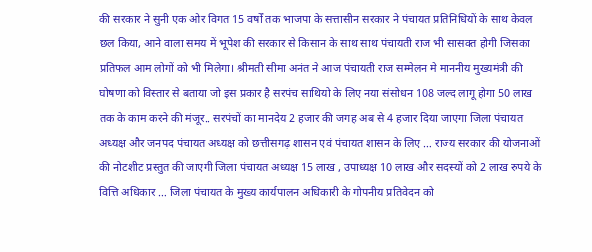की सरकार ने सुनी एक ओर विगत 15 वर्षों तक भाजपा के सत्तासीन सरकार ने पंचायत प्रतिनिधियों के साथ केवल छल किया, आने वाला समय में भूपेश की सरकार से किसान के साथ साथ पंचायती राज भी सासक्त होगी जिसका प्रतिफल आम लोगों को भी मिलेगा। श्रीमती सीमा अनंत ने आज पंचायती राज सम्मेलन मे माननीय मुख्यमंत्री की घोषणा को विस्तार से बताया जो इस प्रकार है सरपंच साथियो के लिए नया संसोधन 108 जल्द लागू होगा 50 लाख तक के काम करने की मंजूर.. सरपंचों का मानदेय 2 हजार की जगह अब से 4 हजार दिया जाएगा जिला पंचायत अध्यक्ष और जनपद पंचायत अध्यक्ष को छत्तीसगढ़ शासन एवं पंचायत शासन के लिए … राज्य सरकार की योजनाओं की नोटशीट प्रस्तुत की जाएगी जिला पंचायत अध्यक्ष 15 लाख , उपाध्यक्ष 10 लाख और सदस्यों को 2 लाख रुपये के वित्ति अधिकार … जिला पंचायत के मुख्य कार्यपालन अधिकारी के गोपनीय प्रतिवेदन को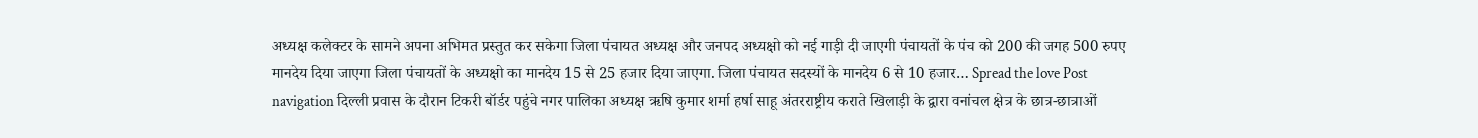अध्यक्ष कलेक्टर के सामने अपना अभिमत प्रस्तुत कर सकेगा जिला पंचायत अध्यक्ष और जनपद अध्यक्षो को नई गाड़ी दी जाएगी पंचायतों के पंच को 200 की जगह 500 रुपए मानदेय दिया जाएगा जिला पंचायतों के अध्यक्षो का मानदेय 15 से 25 हजार दिया जाएगा. जिला पंचायत सदस्यों के मानदेय 6 से 10 हजार… Spread the love Post navigation दिल्ली प्रवास के दौरान टिकरी बॉर्डर पहुंचे नगर पालिका अध्यक्ष ऋषि कुमार शर्मा हर्षा साहू अंतरराष्ट्रीय कराते खिलाड़ी के द्वारा वनांचल क्षेत्र के छात्र-छात्राओं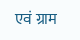एवं ग्राम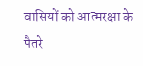वासियों को आत्मरक्षा के पैतरे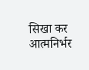सिखा कर आत्मनिर्भर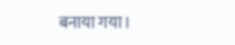बनाया गया।